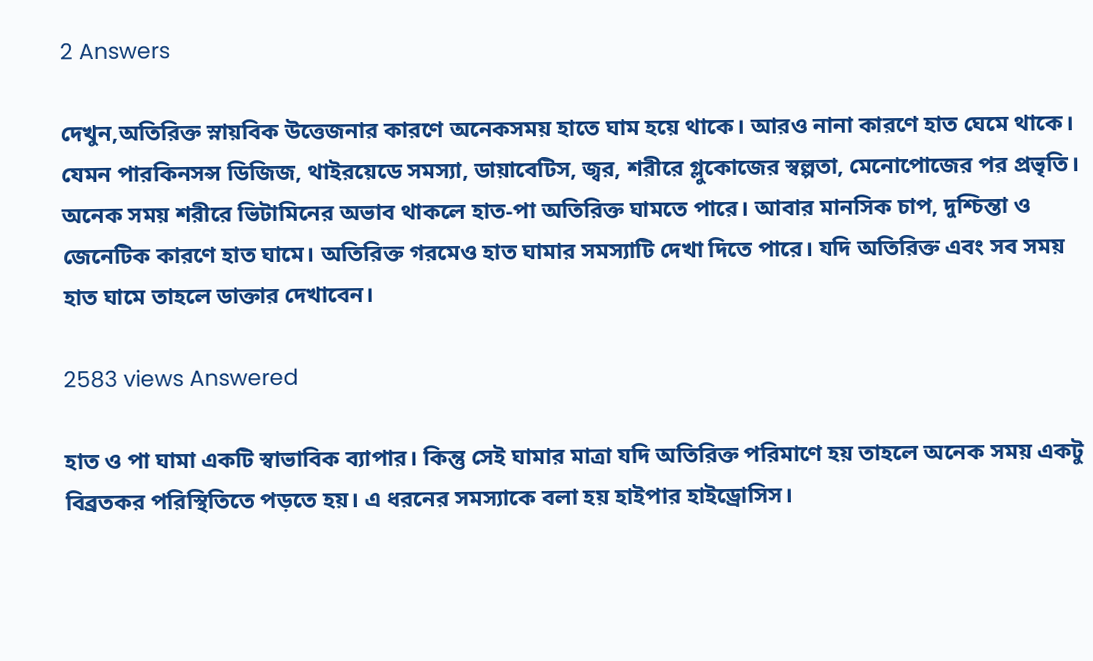2 Answers

দেখুন,অতিরিক্ত স্নায়বিক উত্তেজনার কারণে অনেকসময় হাতে ঘাম হয়ে থাকে। আরও নানা কারণে হাত ঘেমে থাকে। যেমন পারকিনসন্স ডিজিজ, থাইরয়েডে সমস্যা, ডায়াবেটিস, জ্বর, শরীরে গ্লুকোজের স্বল্পতা, মেনোপোজের পর প্রভৃতি। অনেক সময় শরীরে ভিটামিনের অভাব থাকলে হাত-পা অতিরিক্ত ঘামতে পারে। আবার মানসিক চাপ, দুশ্চিন্তা ও জেনেটিক কারণে হাত ঘামে। অতিরিক্ত গরমেও হাত ঘামার সমস্যাটি দেখা দিতে পারে। যদি অতিরিক্ত এবং সব সময় হাত ঘামে তাহলে ডাক্তার দেখাবেন।

2583 views Answered

হাত ও পা ঘামা একটি স্বাভাবিক ব্যাপার। কিন্তু সেই ঘামার মাত্রা যদি অতিরিক্ত পরিমাণে হয় তাহলে অনেক সময় একটু বিব্রতকর পরিস্থিতিতে পড়তে হয়। এ ধরনের সমস্যাকে বলা হয় হাইপার হাইড্রোসিস।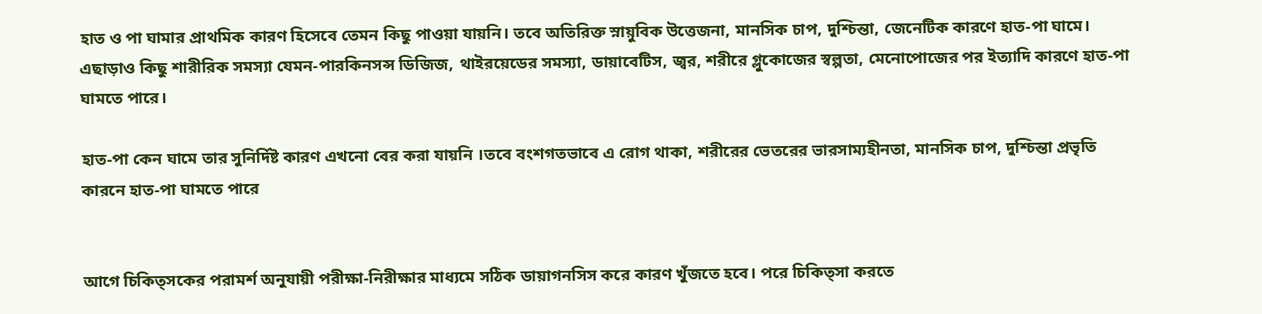হাত ও পা ঘামার প্রাথমিক কারণ হিসেবে তেমন কিছু পাওয়া যায়নি। তবে অতিরিক্ত স্নায়ুবিক উত্তেজনা, মানসিক চাপ, দুশ্চিন্তা, জেনেটিক কারণে হাত-পা ঘামে। এছাড়াও কিছু শারীরিক সমস্যা যেমন-পারকিনসন্স ডিজিজ, থাইরয়েডের সমস্যা, ডায়াবেটিস, জ্বর, শরীরে গ্লুকোজের স্বল্পতা, মেনোপোজের পর ইত্যাদি কারণে হাত-পা ঘামতে পারে।

হাত-পা কেন ঘামে তার সুনির্দিষ্ট কারণ এখনো বের করা যায়নি ।তবে বংশগতভাবে এ রোগ থাকা, শরীরের ভেতরের ভারসাম্যহীনতা, মানসিক চাপ, দুশ্চিন্তা প্রভৃতি কারনে হাত-পা ঘামতে পারে


আগে চিকিত্সকের পরামর্শ অনুযায়ী পরীক্ষা-নিরীক্ষার মাধ্যমে সঠিক ডায়াগনসিস করে কারণ খুঁজতে হবে। পরে চিকিত্সা করতে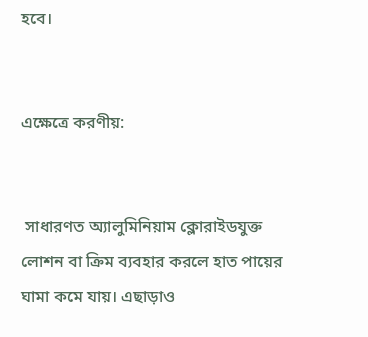হবে।


এক্ষেত্রে করণীয়:


 সাধারণত অ্যালুমিনিয়াম ক্লোরাইডযুক্ত লোশন বা ক্রিম ব্যবহার করলে হাত পায়ের ঘামা কমে যায়। এছাড়াও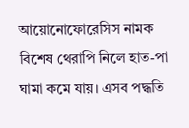আয়োনোফোরেসিস নামক বিশেষ থেরাপি নিলে হাত-পা ঘামা কমে যায়। এসব পদ্ধতি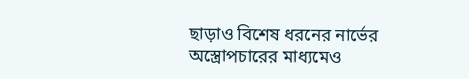ছাড়াও বিশেষ ধরনের নার্ভের অস্ত্রোপচারের মাধ্যমেও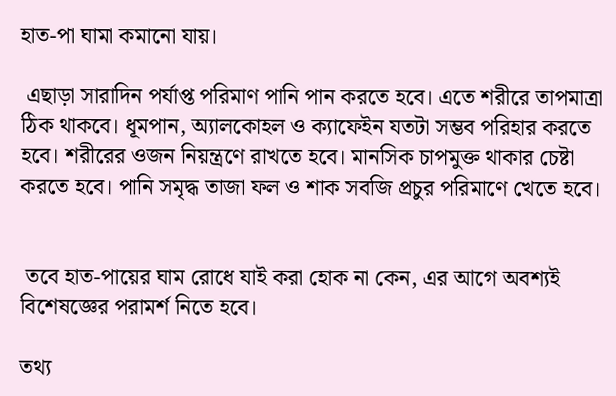হাত-পা ঘামা কমানো যায়।

 এছাড়া সারাদিন পর্যাপ্ত পরিমাণ পানি পান করতে হবে। এতে শরীরে তাপমাত্রা ঠিক থাকবে। ধূমপান, অ্যালকোহল ও ক্যাফেইন যতটা সম্ভব পরিহার করতে হবে। শরীরের ওজন নিয়ন্ত্রণে রাখতে হবে। মানসিক চাপমুক্ত থাকার চেষ্টা করতে হবে। পানি সমৃদ্ধ তাজা ফল ও শাক সবজি প্রচুর পরিমাণে খেতে হবে।


 তবে হাত-পায়ের ঘাম রোধে যাই করা হোক না কেন, এর আগে অবশ্যই বিশেষজ্ঞের পরামর্শ নিতে হবে।

তথ্য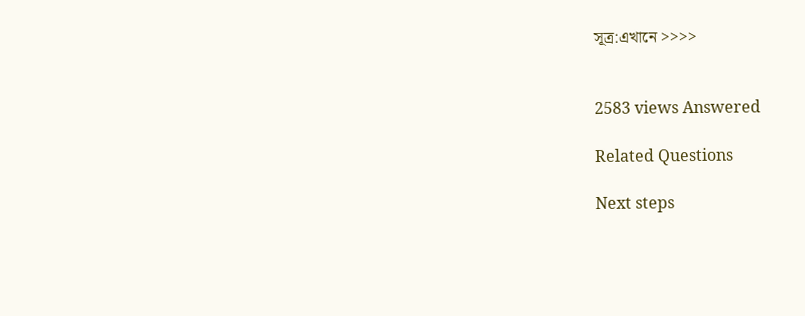সূত্র:এখানে >>>>


2583 views Answered

Related Questions

Next steps